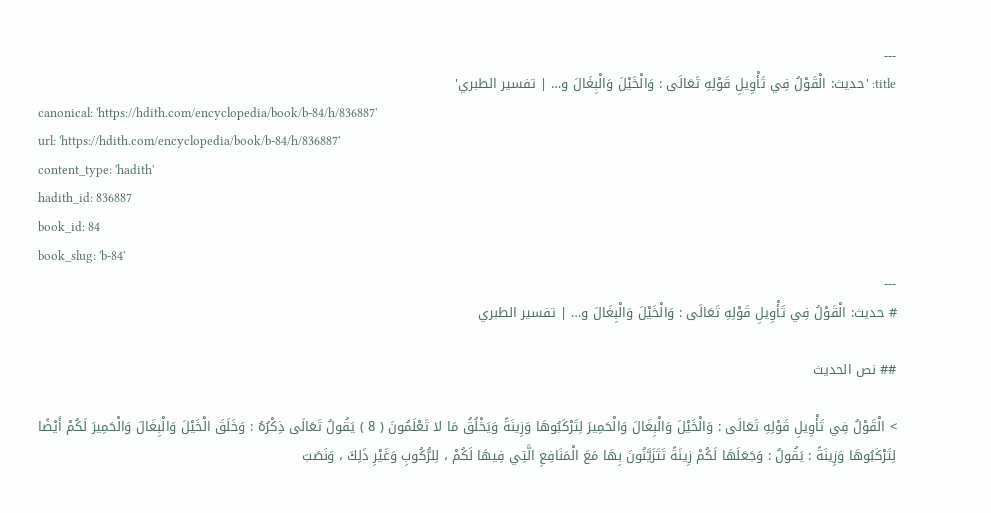---
title: 'حديث: الْقَوْلُ فِي تَأْوِيلِ قَوْلِهِ تَعَالَى : وَالْخَيْلَ وَالْبِغَالَ و… | تفسير الطبري'
canonical: 'https://hdith.com/encyclopedia/book/b-84/h/836887'
url: 'https://hdith.com/encyclopedia/book/b-84/h/836887'
content_type: 'hadith'
hadith_id: 836887
book_id: 84
book_slug: 'b-84'
---
# حديث: الْقَوْلُ فِي تَأْوِيلِ قَوْلِهِ تَعَالَى : وَالْخَيْلَ وَالْبِغَالَ و… | تفسير الطبري

## نص الحديث

> الْقَوْلُ فِي تَأْوِيلِ قَوْلِهِ تَعَالَى : وَالْخَيْلَ وَالْبِغَالَ وَالْحَمِيرَ لِتَرْكَبُوهَا وَزِينَةً وَيَخْلُقُ مَا لا تَعْلَمُونَ ( 8 ) يَقُولُ تَعَالَى ذِكْرُهُ : وَخَلَقَ الْخَيْلَ وَالْبِغَالَ وَالْحَمِيرَ لَكُمْ أَيْضًا لِتَرْكَبُوهَا وَزِينَةً : يَقُولُ : وَجَعَلَهَا لَكُمْ زِينَةً تَتَزَيَّنُونَ بِهَا مَعَ الْمَنَافِعِ الَّتِي فِيهَا لَكُمْ ، لِلرُّكُوبِ وَغَيْرِ ذَلِكَ ، وَنَصَبَ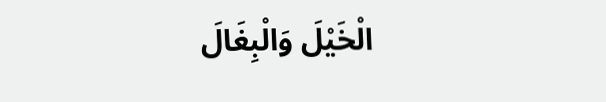الْخَيْلَ وَالْبِغَالَ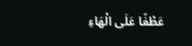عَطْفًا عَلَى الْهَاءِ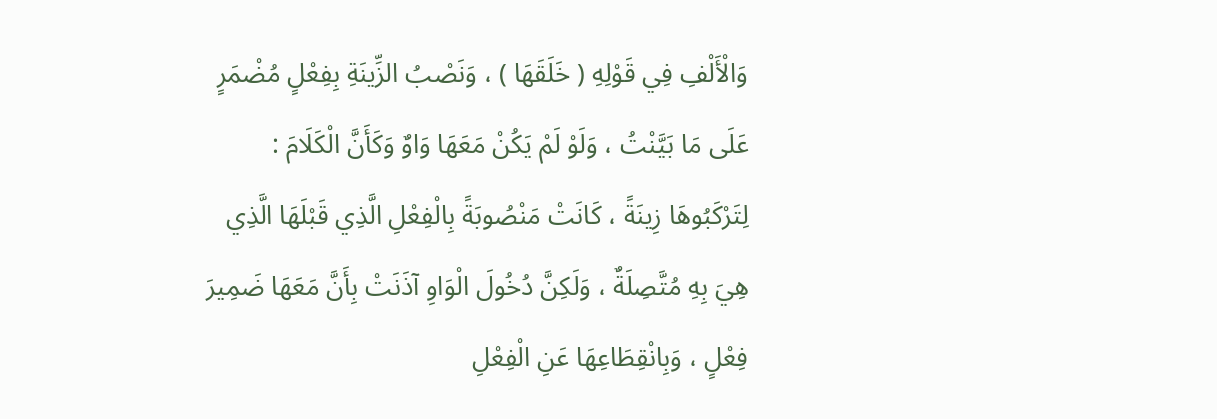وَالْأَلْفِ فِي قَوْلِهِ ( خَلَقَهَا ) ، وَنَصْبُ الزِّينَةِ بِفِعْلٍ مُضْمَرٍ عَلَى مَا بَيَّنْتُ ، وَلَوْ لَمْ يَكُنْ مَعَهَا وَاوٌ وَكَأَنَّ الْكَلَامَ : لِتَرْكَبُوهَا زِينَةً ، كَانَتْ مَنْصُوبَةً بِالْفِعْلِ الَّذِي قَبْلَهَا الَّذِي هِيَ بِهِ مُتَّصِلَةٌ ، وَلَكِنَّ دُخُولَ الْوَاوِ آذَنَتْ بِأَنَّ مَعَهَا ضَمِيرَ فِعْلٍ ، وَبِانْقِطَاعِهَا عَنِ الْفِعْلِ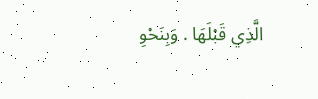الَّذِي قَبْلَهَا . وَبِنَحْوِ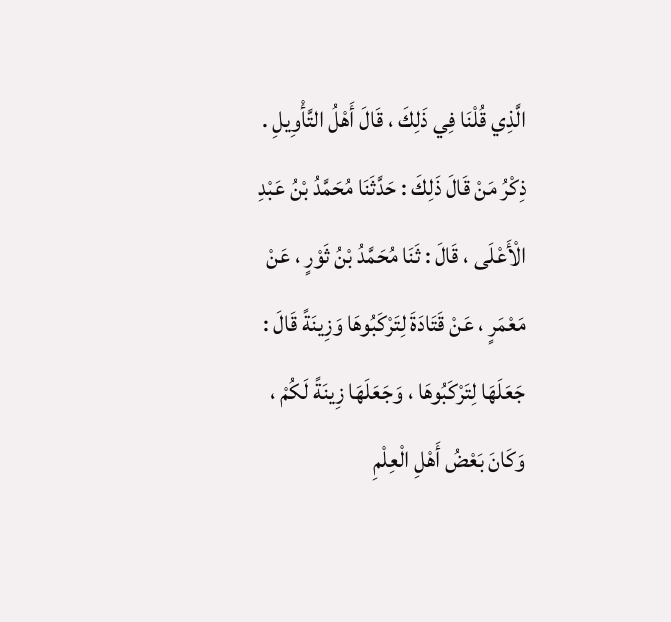الَّذِي قُلْنَا فِي ذَلِكَ ، قَالَ أَهْلُ التَّأْوِيلِ . ذِكْرُ مَنْ قَالَ ذَلِكَ : حَدَّثَنَا مُحَمَّدُ بْنُ عَبْدِ الْأَعْلَى ، قَالَ : ثَنَا مُحَمَّدُ بْنُ ثَوْرٍ ، عَنْ مَعْمَرٍ ، عَنْ قَتَادَةَ لِتَرْكَبُوهَا وَزِينَةً قَالَ : جَعَلَهَا لِتَرْكَبُوهَا ، وَجَعَلَهَا زِينَةً لَكُمْ ، وَكَانَ بَعْضُ أَهْلِ الْعِلْمِ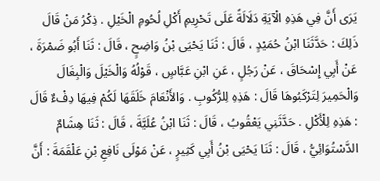يَرَى أَنَّ فِي هَذِهِ الْآيَةِ دَلَالَةً عَلَى تَحْرِيمِ أَكْلِ لُحُومِ الْخَيْلِ . ذِكْرُ مَنْ قَالَ ذَلِكَ : حَدَّثَنَا ابْنُ حُمَيْدٍ ، قَالَ : ثَنَا يَحْيَى بْنُ وَاضِحٍ ، قَالَ : ثَنَا أَبُو ضَمْرَةَ ، عَنْ أَبِي إِسْحَاقَ ، عَنْ رَجُلٍ ، عَنِ ابْنِ عَبَّاسٍ ، قَوْلُهُ وَالْخَيْلَ وَالْبِغَالَ وَالْحَمِيرَ لِتَرْكَبُوهَا قَالَ : هَذِهِ لِلرُّكُوبِ . وَالأَنْعَامَ خَلَقَهَا لَكُمْ فِيهَا دِفْءٌ قَالَ : هَذِهِ لِلْأَكْلِ . حَدَّثَنِي يَعْقُوبُ ، قَالَ : ثَنَا ابْنُ عُلَيَّةَ ، قَالَ : ثَنَا هِشَامٌ الدَّسْتُوَائِيُّ ، قَالَ : ثَنَا يَحْيَى بْنُ أَبِي كَثِيرٍ ، عَنْ مَوْلَى نَافِعِ بْنِ عَلْقَمَةَ : أَنَّ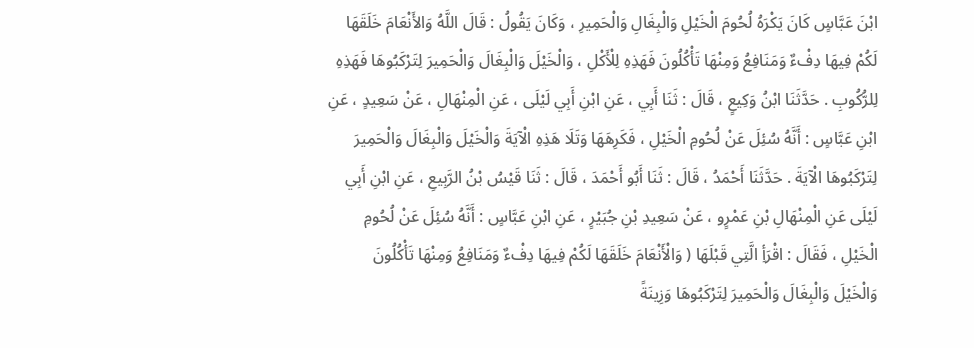ابْنَ عَبَّاسٍ كَانَ يَكْرَهُ لُحُومَ الْخَيْلِ وَالْبِغَالِ وَالْحَمِيرِ ، وَكَانَ يَقُولُ : قَالَ اللَّهُ وَالأَنْعَامَ خَلَقَهَا لَكُمْ فِيهَا دِفْءٌ وَمَنَافِعُ وَمِنْهَا تَأْكُلُونَ فَهَذِهِ لِلْأَكْلِ ، وَالْخَيْلَ وَالْبِغَالَ وَالْحَمِيرَ لِتَرْكَبُوهَا فَهَذِهِ لِلرُّكُوبِ . حَدَّثَنَا ابْنُ وَكِيعٍ ، قَالَ : ثَنَا أَبِي ، عَنِ ابْنِ أَبِي لَيْلَى ، عَنِ الْمِنْهَالِ ، عَنْ سَعِيدٍ ، عَنِ ابْنِ عَبَّاسٍ : أَنَّهُ سُئِلَ عَنْ لُحُومِ الْخَيْلِ ، فَكَرِهَهَا وَتَلَا هَذِهِ الْآيَةَ وَالْخَيْلَ وَالْبِغَالَ وَالْحَمِيرَ لِتَرْكَبُوهَا الْآيَةَ . حَدَّثَنَا أَحْمَدُ ، قَالَ : ثَنَا أَبُو أَحْمَدَ ، قَالَ : ثَنَا قَيْسُ بْنُ الرَّبِيعِ ، عَنِ ابْنِ أَبِي لَيْلَى عَنِ الْمِنْهَالِ بْنِ عَمْرٍو ، عَنْ سَعِيدِ بْنِ جُبَيْرٍ ، عَنِ ابْنِ عَبَّاسٍ : أَنَّهُ سُئِلَ عَنْ لُحُومِ الْخَيْلِ ، فَقَالَ : اقْرَأِ الَّتِي قَبْلَهَا ( وَالْأَنْعَامَ خَلَقَهَا لَكُمْ فِيهَا دِفْءٌ وَمَنَافِعُ وَمِنْهَا تَأْكُلُونَ وَالْخَيْلَ وَالْبِغَالَ وَالْحَمِيرَ لِتَرْكَبُوهَا وَزِينَةً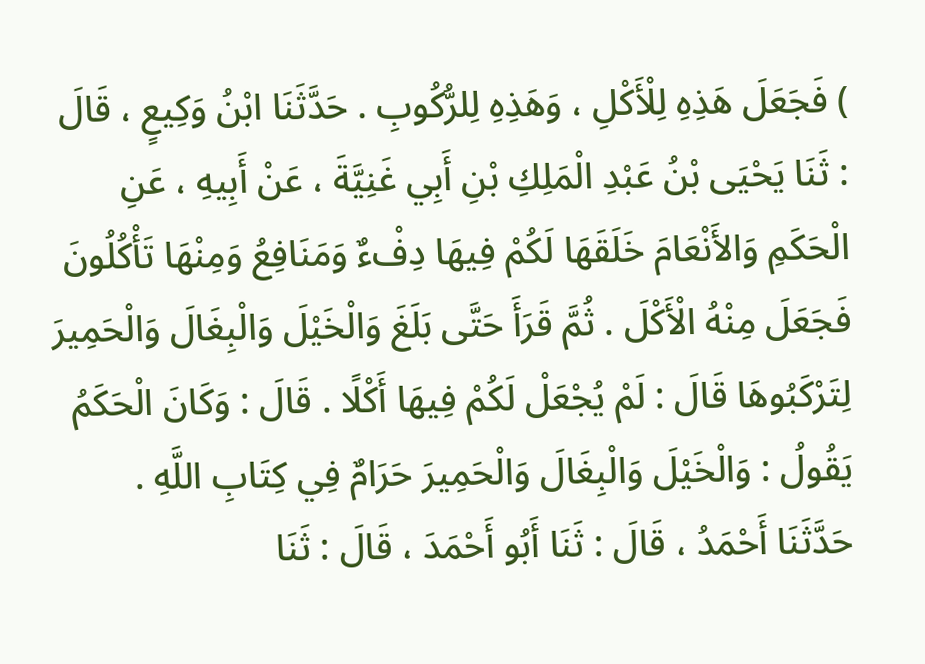) فَجَعَلَ هَذِهِ لِلْأَكْلِ ، وَهَذِهِ لِلرُّكُوبِ . حَدَّثَنَا ابْنُ وَكِيعٍ ، قَالَ : ثَنَا يَحْيَى بْنُ عَبْدِ الْمَلِكِ بْنِ أَبِي غَنِيَّةَ ، عَنْ أَبِيهِ ، عَنِ الْحَكَمِ وَالأَنْعَامَ خَلَقَهَا لَكُمْ فِيهَا دِفْءٌ وَمَنَافِعُ وَمِنْهَا تَأْكُلُونَ فَجَعَلَ مِنْهُ الْأَكْلَ . ثُمَّ قَرَأَ حَتَّى بَلَغَ وَالْخَيْلَ وَالْبِغَالَ وَالْحَمِيرَ لِتَرْكَبُوهَا قَالَ : لَمْ يُجْعَلْ لَكُمْ فِيهَا أَكْلًا . قَالَ : وَكَانَ الْحَكَمُ يَقُولُ : وَالْخَيْلَ وَالْبِغَالَ وَالْحَمِيرَ حَرَامٌ فِي كِتَابِ اللَّهِ . حَدَّثَنَا أَحْمَدُ ، قَالَ : ثَنَا أَبُو أَحْمَدَ ، قَالَ : ثَنَا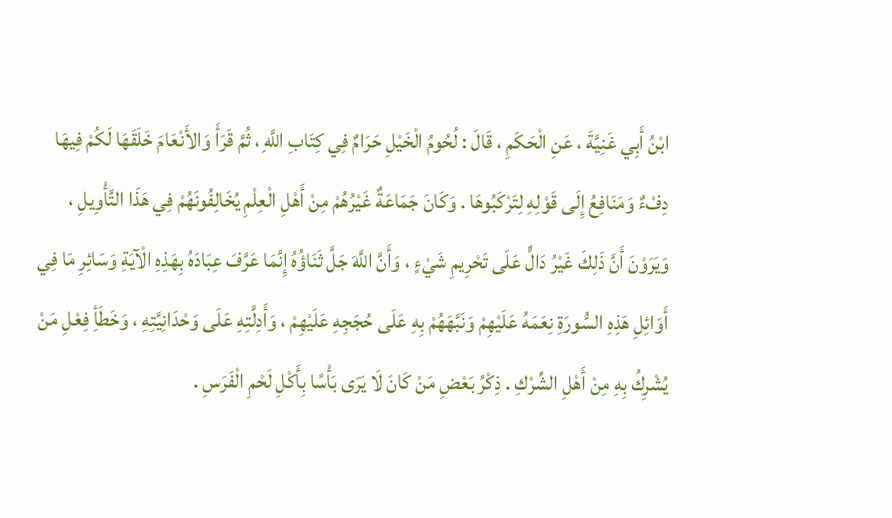ابْنُ أَبِي غَنِيَّةَ ، عَنِ الْحَكَمِ ، قَالَ : لُحُومُ الْخَيْلِ حَرَامٌ فِي كِتَابِ اللَّهِ ، ثُمَّ قَرَأَ وَالأَنْعَامَ خَلَقَهَا لَكُمْ فِيهَا دِفْءٌ وَمَنَافِعُ إِلَى قَوْلِهِ لِتَرْكَبُوهَا . وَكَانَ جَمَاعَةٌ غَيْرُهُمْ مِنْ أَهْلِ الْعِلْمِ يُخَالِفُونَهُمْ فِي هَذَا التَّأْوِيلِ ، وَيَرَوْنَ أَنَّ ذَلِكَ غَيْرُ دَالٍّ عَلَى تَحْرِيمِ شَيْءٍ ، وَأَنَّ اللَّهَ جَلَّ ثَنَاؤُهُ إِنَّمَا عَرَّفَ عِبَادَهُ بِهَذِهِ الْآيَةِ وَسَائِرِ مَا فِي أَوَائِلِ هَذِهِ السُّورَةِ نِعَمَهُ عَلَيْهِمْ وَنَبَّهَهُمْ بِهِ عَلَى حُجَجِهِ عَلَيْهِمْ ، وَأَدِلَّتِهِ عَلَى وَحْدَانِيَّتِهِ ، وَخَطَأِ فِعْلِ مَنْ يُشْرِكُ بِهِ مِنْ أَهْلِ الشِّرْكِ . ذِكْرُ بَعْضِ مَنْ كَانَ لَا يَرَى بَأْسًا بِأَكْلِ لَحْمِ الْفَرَسِ .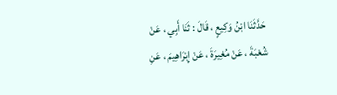حَدَّثَنَا ابْنُ وَكِيعٍ ، قَالَ : ثَنَا أَبِي ، عَنْ شُعْبَةَ ، عَنْ مُغِيرَةَ ، عَنْ إِبْرَاهِيمَ ، عَنِ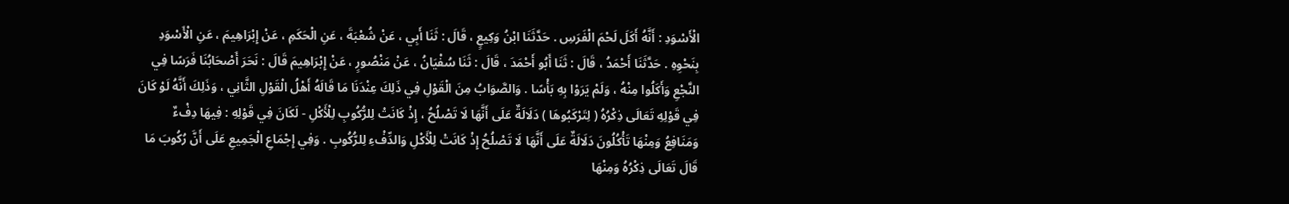الْأَسْوَدِ : أَنَّهُ أَكَلَ لَحْمَ الْفَرَسِ . حَدَّثَنَا ابْنُ وَكِيعٍ ، قَالَ : ثَنَا أَبِي ، عَنْ شُعْبَةَ ، عَنِ الْحَكَمِ ، عَنْ إِبْرَاهِيمَ ، عَنِ الْأَسْوَدِ بِنَحْوِهِ . حَدَّثَنَا أَحْمَدُ ، قَالَ : ثَنَا أَبُو أَحْمَدَ ، قَالَ : ثَنَا سُفْيَانُ ، عَنْ مَنْصُورٍ ، عَنْ إِبْرَاهِيمَ قَالَ : نَحَرَ أَصْحَابُنَا فَرَسًا فِي النَّجْعِ وَأَكَلُوا مِنْهُ ، وَلَمْ يَرَوْا بِهِ بَأْسًا . وَالصَّوَابُ مِنَ الْقَوْلِ فِي ذَلِكَ عِنْدَنَا مَا قَالَهُ أَهْلُ الْقَوْلِ الثَّانِي ، وَذَلِكَ أَنَّهُ لَوْ كَانَ فِي قَوْلِهِ تَعَالَى ذِكْرُهُ ( لِتَرْكَبُوهَا ) دَلَالَةٌ عَلَى أَنَّهَا لَا تَصْلُحُ ، إِذْ كَانَتْ لِلرُّكُوبِ لِلْأَكْلِ - لَكَانَ فِي قَوْلِهِ : فِيهَا دِفْءٌ وَمَنَافِعُ وَمِنْهَا تَأْكُلُونَ دَلَالَةٌ عَلَى أَنَّهَا لَا تَصْلُحُ إِذْ كَانَتْ لِلْأَكْلِ وَالدِّفْءِ لِلرُّكُوبِ . وَفِي إِجْمَاعِ الْجَمِيعِ عَلَى أَنَّ رُكُوبَ مَا قَالَ تَعَالَى ذِكْرُهُ وَمِنْهَا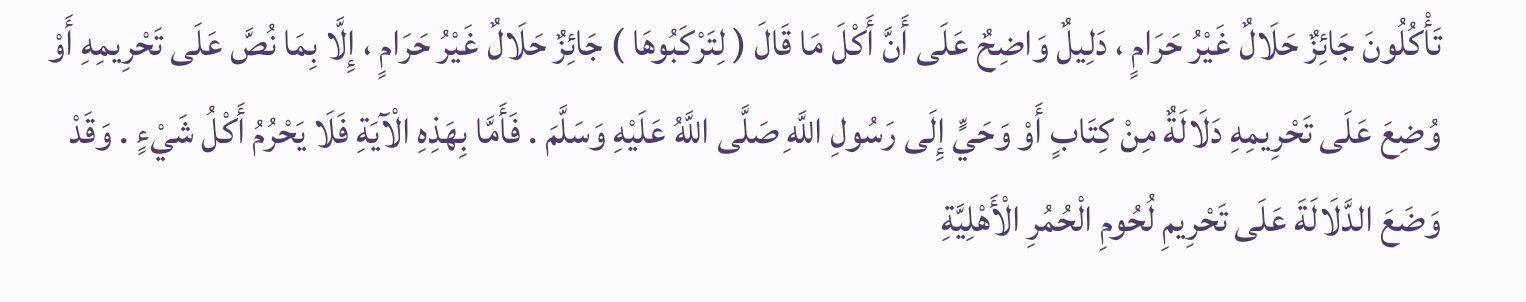تَأْكُلُونَ جَائِزٌ حَلَالٌ غَيْرُ حَرَامٍ ، دَلِيلٌ وَاضِحٌ عَلَى أَنَّ أَكْلَ مَا قَالَ ( لِتَرْكَبُوهَا ) جَائِزٌ حَلَالٌ غَيْرُ حَرَامٍ ، إِلَّا بِمَا نُصَّ عَلَى تَحْرِيمِهِ أَوْ وُضِعَ عَلَى تَحْرِيمِهِ دَلَالَةٌ مِنْ كِتَابٍ أَوْ وَحَيٍّ إِلَى رَسُولِ اللَّهِ صَلَّى اللَّهُ عَلَيْهِ وَسَلَّمَ . فَأَمَّا بِهَذِهِ الْآيَةِ فَلَا يَحْرُمُ أَكْلُ شَيْءٍ . وَقَدْ وَضَعَ الدَّلَالَةَ عَلَى تَحْرِيمِ لُحُومِ الْحُمُرِ الْأَهْلِيَّةِ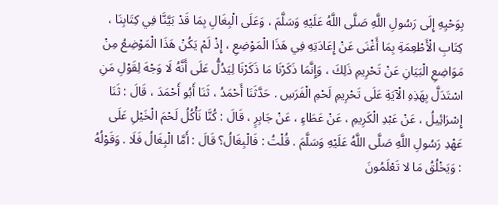بِوَحْيِهِ إِلَى رَسُولِ اللَّهِ صَلَّى اللَّهُ عَلَيْهِ وَسَلَّمَ ، وَعَلَى الْبِغَالِ بِمَا قَدْ بَيَّنَّا فِي كِتَابِنَا ، كِتَابِ الْأَطْعِمَةِ بِمَا أَغْنَى عَنْ إِعَادَتِهِ فِي هَذَا الْمَوْضِعِ ، إِذْ لَمْ يَكُنْ هَذَا الْمَوْضِعُ مِنْ مَوَاضِعِ الْبَيَانِ عَنْ تَحْرِيمِ ذَلِكَ ، وَإِنَّمَا ذَكَرْنَا مَا ذَكَرْنَا لِيَدُلُّ عَلَى أَنَّهُ لَا وَجْهَ لِقَوْلِ مَنِ اسْتَدَلَّ بِهَذِهِ الْآيَةِ عَلَى تَحْرِيمِ لَحْمِ الْفَرَسِ . حَدَّثَنَا أَحْمَدُ ، ثَنَا أَبُو أَحْمَدَ ، قَالَ : ثَنَا إِسْرَائِيلُ ، عَنْ عَبْدِ الْكَرِيمِ ، عَنْ عَطَاءٍ ، عَنْ جَابِرٍ ، قَالَ : كُنَّا نَأْكُلُ لَحْمَ الْخَيْلِ عَلَى عَهْدِ رَسُولِ اللَّهِ صَلَّى اللَّهُ عَلَيْهِ وَسَلَّمَ . قُلْتُ : فَالْبِغَالُ؟ قَالَ : أَمَّا الْبِغَالُ فَلَا . وَقَوْلُهُ : وَيَخْلُقُ مَا لا تَعْلَمُونَ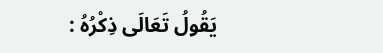يَقُولُ تَعَالَى ذِكْرُهُ :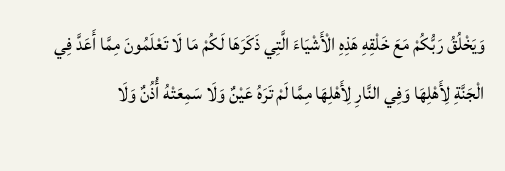وَيَخْلُقُ رَبُّكُمْ مَعَ خَلْقِهِ هَذِهِ الْأَشْيَاءَ الَّتِي ذَكَرَهَا لَكُمْ مَا لَا تَعْلَمُونَ مِمَّا أَعَدَّ فِي الْجَنَّةِ لِأَهْلِهَا وَفِي النَّارِ لِأَهْلِهَا مِمَّا لَمْ تَرَهُ عَيْنٌ وَلَا سَمِعَتْهُ أُذُنٌ وَلَا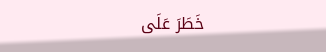خَطَرَ عَلَى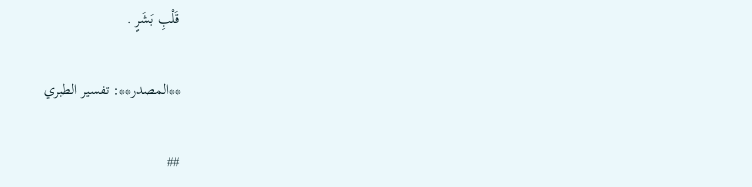قَلْبِ بَشَرٍ .

**المصدر**: تفسير الطبري

##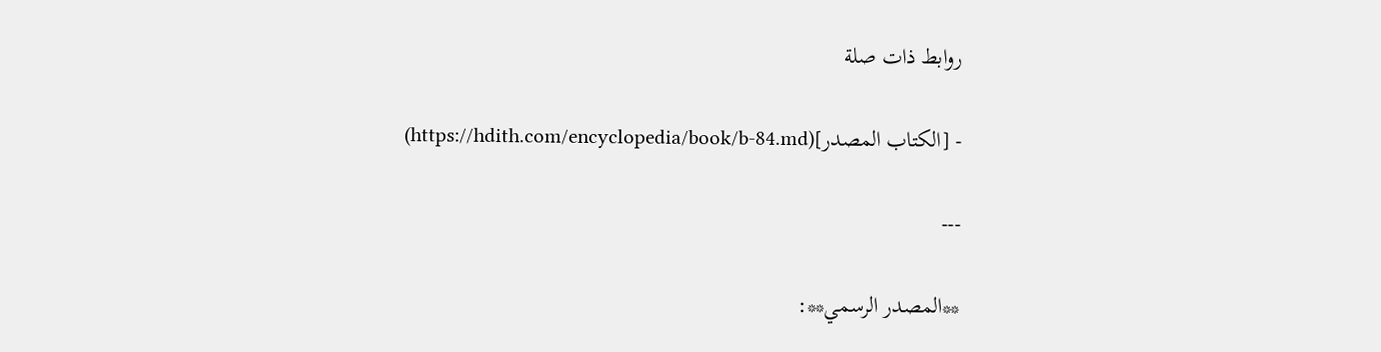روابط ذات صلة

- [الكتاب المصدر](https://hdith.com/encyclopedia/book/b-84.md)

---

**المصدر الرسمي**: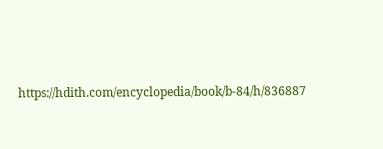https://hdith.com/encyclopedia/book/b-84/h/836887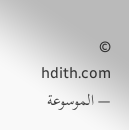© hdith.com — الموسوعة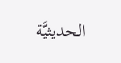الحديثيَّة